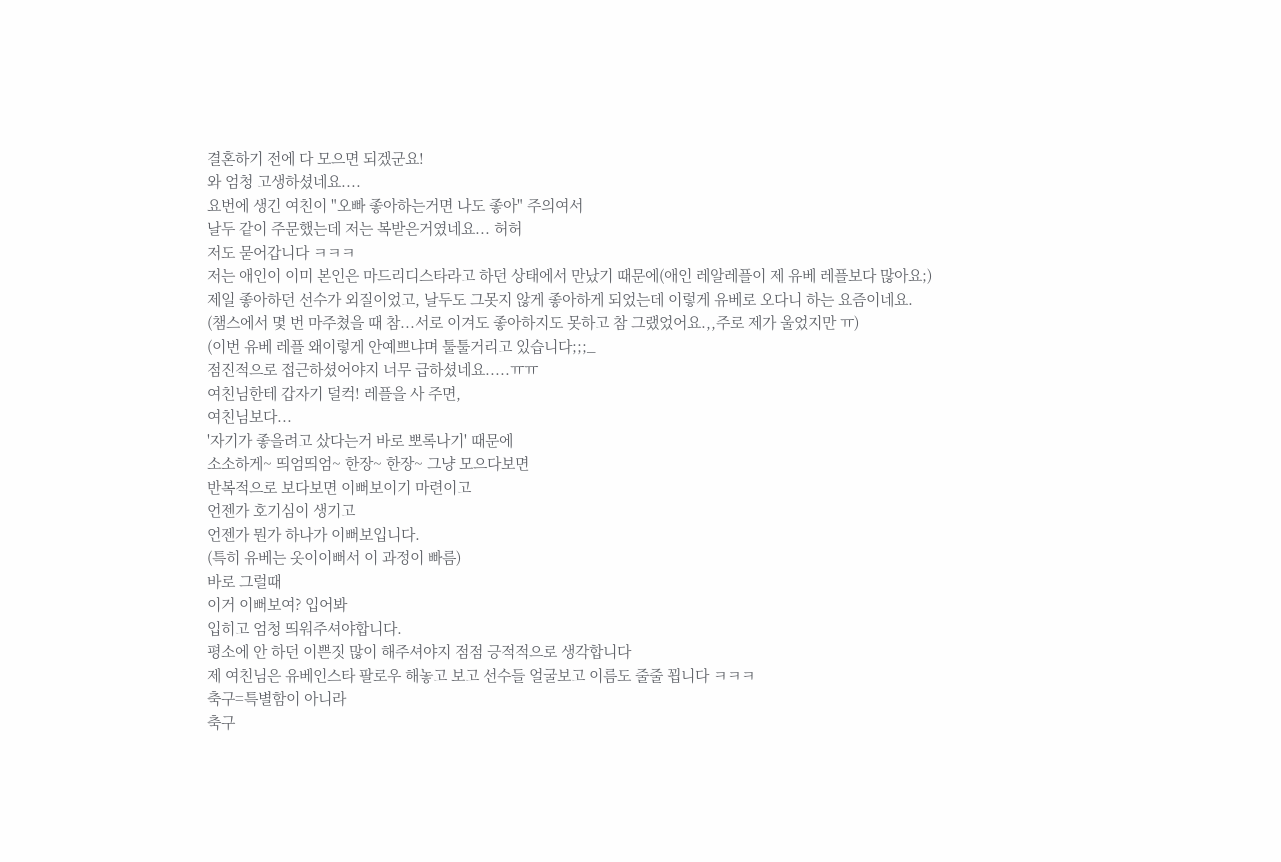결혼하기 전에 다 모으면 되겠군요!
와 엄청 고생하셨네요....
요번에 생긴 여친이 "오빠 좋아하는거면 나도 좋아" 주의여서
날두 같이 주문했는데 저는 복받은거였네요... 허허
저도 묻어갑니다 ㅋㅋㅋ
저는 애인이 이미 본인은 마드리디스타라고 하던 상태에서 만났기 때문에(애인 레알레플이 제 유베 레플보다 많아요;)
제일 좋아하던 선수가 외질이었고, 날두도 그못지 않게 좋아하게 되었는데 이렇게 유베로 오다니 하는 요즘이네요.
(챔스에서 몇 번 마주쳤을 때 참...서로 이겨도 좋아하지도 못하고 참 그랬었어요.,,주로 제가 울었지만 ㅠ)
(이번 유베 레플 왜이렇게 안예쁘냐며 툴툴거리고 있습니다;;;_
점진적으로 접근하셨어야지 너무 급하셨네요.....ㅠㅠ
여친님한테 갑자기 덜컥! 레플을 사 주면,
여친님보다...
'자기가 좋을려고 샀다는거 바로 뽀록나기' 때문에
소소하게~ 띄엄띄엄~ 한장~ 한장~ 그냥 모으다보면
반복적으로 보다보면 이뻐보이기 마련이고
언젠가 호기심이 생기고
언젠가 뭔가 하나가 이뻐보입니다.
(특히 유베는 옷이이뻐서 이 과정이 빠름)
바로 그럴때
이거 이뻐보여? 입어봐
입히고 엄청 띄워주셔야합니다.
평소에 안 하던 이쁜짓 많이 해주셔야지 점점 긍적적으로 생각합니다
제 여친님은 유베인스타 팔로우 해놓고 보고 선수들 얼굴보고 이름도 줄줄 꾑니다 ㅋㅋㅋ
축구=특별함이 아니라
축구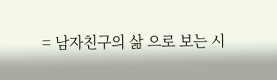= 남자친구의 삶 으로 보는 시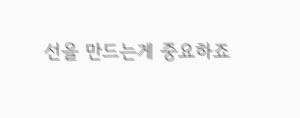선을 만드는게 중요하죠